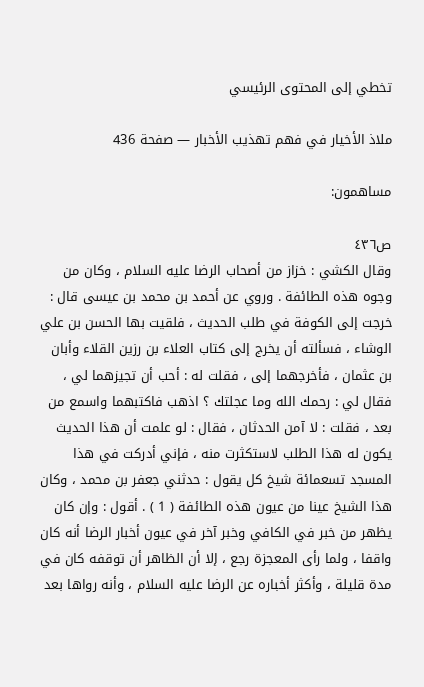تخطي إلى المحتوى الرئيسي

ملاذ الأخيار في فهم تهذيب الأخبار — صفحة 436

مساهمون:

ص٤٣٦
وقال الكشي : خزاز من أصحاب الرضا عليه السلام ، وكان من وجوه هذه الطائفة . وروي عن أحمد بن محمد بن عيسى قال : خرجت إلى الكوفة في طلب الحديث ، فلقيت بها الحسن بن علي الوشاء ، فسألته أن يخرج إلى كتاب العلاء بن رزين القلاء وأبان بن عثمان ، فأخرجهما إلى ، فقلت له : أحب أن تجيزهما لي ، فقال لي : رحمك الله وما عجلتك ؟ اذهب فاكتبهما واسمع من بعد ، فقلت : لا آمن الحدثان ، فقال : لو علمت أن هذا الحديث يكون له هذا الطلب لاستكثرت منه ، فإني أدركت في هذا المسجد تسعمائة شيخ كل يقول : حدثني جعفر بن محمد ، وكان هذا الشيخ عينا من عيون هذه الطائفة ( 1 ) . أقول : وإن كان يظهر من خبر في الكافي وخبر آخر في عيون أخبار الرضا أنه كان واقفا ، ولما رأى المعجزة رجع ، إلا أن الظاهر أن توقفه كان في مدة قليلة ، وأكثر أخباره عن الرضا عليه السلام ، وأنه رواها بعد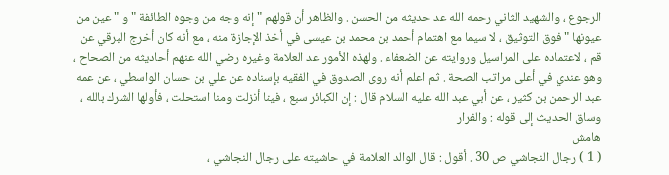الرجوع ، والشهيد الثاني رحمه الله عد حديثه من الحسن . والظاهر أن قولهم " إنه وجه من وجوه الطائفة " و " عين من عيونها " فوق التوثيق ، لا سيما مع اهتمام أحمد بن محمد بن عيسى في أخذ الإجازة منه ، مع أنه كان أخرج البرقي عن قم ، لاعتماده على المراسيل وروايته عن الضعفاء . ولهذه الأمور عد العلامة وغيره رضي الله عنهم أحاديثه من الصحاح ، وهو عندي في أعلى مراتب الصحة . ثم اعلم أنه روى الصدوق في الفقيه بإسناده عن علي بن حسان الواسطي ، عن عمه عبد الرحمن بن كثير ، عن أبي عبد الله عليه السلام قال : إن الكبائر سبع ، فينا أنزلت ومنا استحلت ، فأولها الشرك بالله ، وساق الحديث إلى قوله : والفرار
هامش
( 1 ) رجال النجاشي ص 30 . أقول : قال الوالد العلامة في حاشيته على رجال النجاشي ،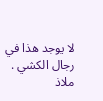لا يوجد هذا في رجال الكشي .
ملاذ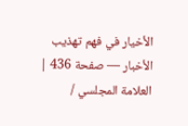الأخيار في فهم تهذيب الأخبار — صفحة 436 | العلامة المجلسي /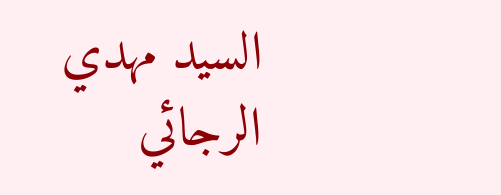السيد مهدي الرجائي